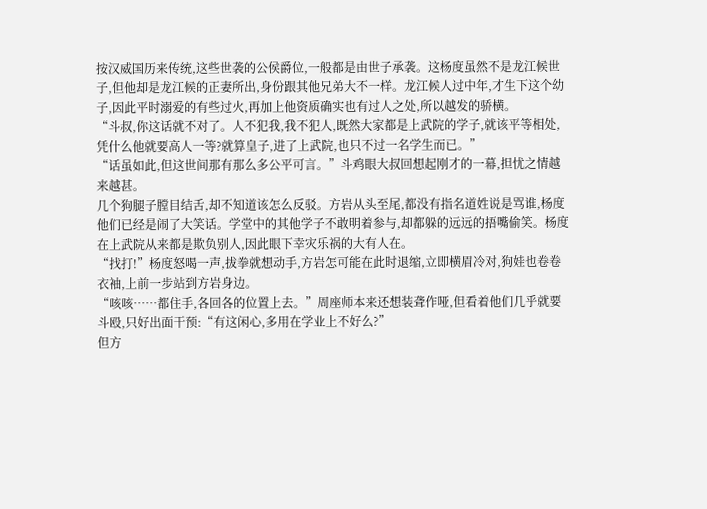按汉威国历来传统,这些世袭的公侯爵位,一般都是由世子承袭。这杨度虽然不是龙江候世子,但他却是龙江候的正妻所出,身份跟其他兄弟大不一样。龙江候人过中年,才生下这个幼子,因此平时溺爱的有些过火,再加上他资质确实也有过人之处,所以越发的骄横。
“斗叔,你这话就不对了。人不犯我,我不犯人,既然大家都是上武院的学子,就该平等相处,凭什么他就要高人一等?就算皇子,进了上武院,也只不过一名学生而已。”
“话虽如此,但这世间那有那么多公平可言。”斗鸡眼大叔回想起刚才的一幕,担忧之情越来越甚。
几个狗腿子膛目结舌,却不知道该怎么反驳。方岩从头至尾,都没有指名道姓说是骂谁,杨度他们已经是闹了大笑话。学堂中的其他学子不敢明着参与,却都躲的远远的捂嘴偷笑。杨度在上武院从来都是欺负别人,因此眼下幸灾乐祸的大有人在。
“找打!”杨度怒喝一声,拔拳就想动手,方岩怎可能在此时退缩,立即横眉冷对,狗娃也卷卷衣袖,上前一步站到方岩身边。
“咳咳……都住手,各回各的位置上去。”周座师本来还想装聋作哑,但看着他们几乎就要斗殴,只好出面干预:“有这闲心,多用在学业上不好么?”
但方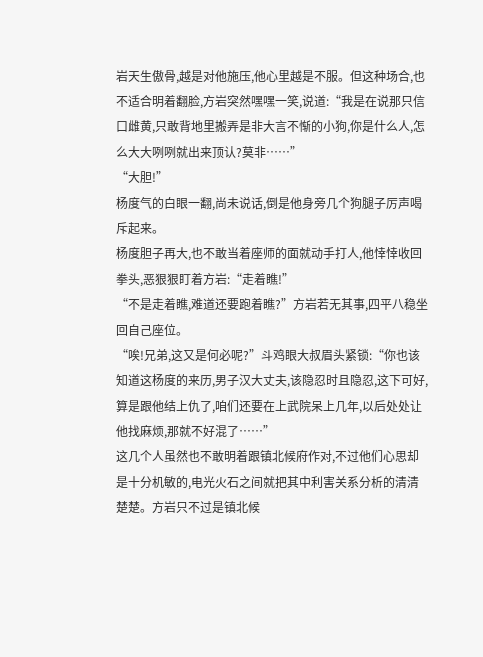岩天生傲骨,越是对他施压,他心里越是不服。但这种场合,也不适合明着翻脸,方岩突然嘿嘿一笑,说道:“我是在说那只信口雌黄,只敢背地里搬弄是非大言不惭的小狗,你是什么人,怎么大大咧咧就出来顶认?莫非……”
“大胆!”
杨度气的白眼一翻,尚未说话,倒是他身旁几个狗腿子厉声喝斥起来。
杨度胆子再大,也不敢当着座师的面就动手打人,他悻悻收回拳头,恶狠狠盯着方岩:“走着瞧!”
“不是走着瞧,难道还要跑着瞧?”方岩若无其事,四平八稳坐回自己座位。
“唉!兄弟,这又是何必呢?”斗鸡眼大叔眉头紧锁:“你也该知道这杨度的来历,男子汉大丈夫,该隐忍时且隐忍,这下可好,算是跟他结上仇了,咱们还要在上武院呆上几年,以后处处让他找麻烦,那就不好混了……”
这几个人虽然也不敢明着跟镇北候府作对,不过他们心思却是十分机敏的,电光火石之间就把其中利害关系分析的清清楚楚。方岩只不过是镇北候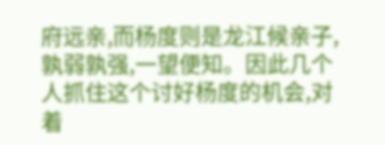府远亲,而杨度则是龙江候亲子,孰弱孰强,一望便知。因此几个人抓住这个讨好杨度的机会,对着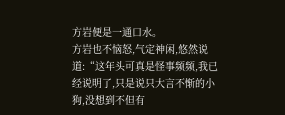方岩便是一通口水。
方岩也不恼怒,气定神闲,悠然说道:“这年头可真是怪事频频,我已经说明了,只是说只大言不惭的小狗,没想到不但有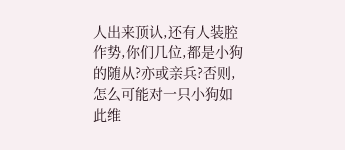人出来顶认,还有人装腔作势,你们几位,都是小狗的随从?亦或亲兵?否则,怎么可能对一只小狗如此维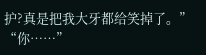护?真是把我大牙都给笑掉了。”
“你……”